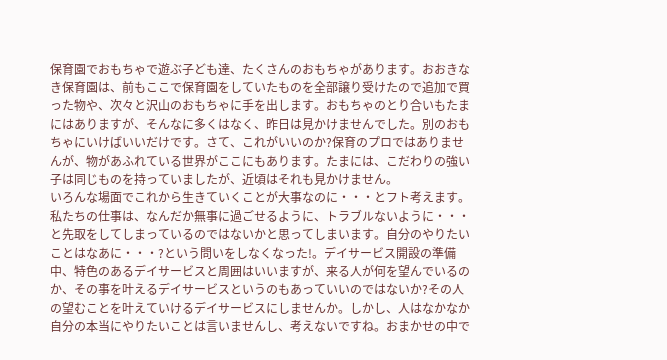保育園でおもちゃで遊ぶ子ども達、たくさんのおもちゃがあります。おおきなき保育園は、前もここで保育園をしていたものを全部譲り受けたので追加で買った物や、次々と沢山のおもちゃに手を出します。おもちゃのとり合いもたまにはありますが、そんなに多くはなく、昨日は見かけませんでした。別のおもちゃにいけばいいだけです。さて、これがいいのか?保育のプロではありませんが、物があふれている世界がここにもあります。たまには、こだわりの強い子は同じものを持っていましたが、近頃はそれも見かけません。
いろんな場面でこれから生きていくことが大事なのに・・・とフト考えます。私たちの仕事は、なんだか無事に過ごせるように、トラブルないように・・・と先取をしてしまっているのではないかと思ってしまいます。自分のやりたいことはなあに・・・?という問いをしなくなった!。デイサービス開設の準備中、特色のあるデイサービスと周囲はいいますが、来る人が何を望んでいるのか、その事を叶えるデイサービスというのもあっていいのではないか?その人の望むことを叶えていけるデイサービスにしませんか。しかし、人はなかなか自分の本当にやりたいことは言いませんし、考えないですね。おまかせの中で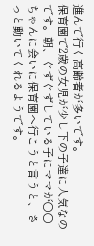進んで行く高齢者が多いです。
保育園で2歳の女児が少し下の子達に人気なのです。朝、ぐずぐずしている子にママが○○ちゃんに会いに保育園へ行こうと言うと、さっと動いてくれるようです。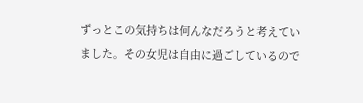ずっとこの気持ちは何んなだろうと考えていました。その女児は自由に過ごしているので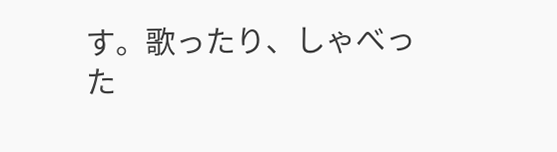す。歌ったり、しゃべった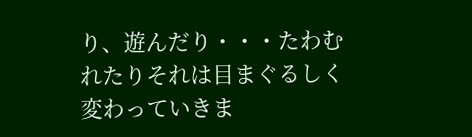り、遊んだり・・・たわむれたりそれは目まぐるしく変わっていきま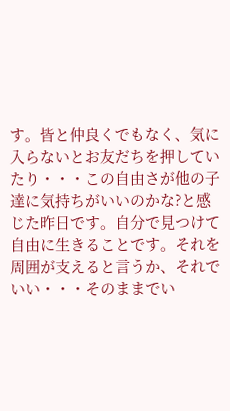す。皆と仲良くでもなく、気に入らないとお友だちを押していたり・・・この自由さが他の子達に気持ちがいいのかな?と感じた昨日です。自分で見つけて自由に生きることです。それを周囲が支えると言うか、それでいい・・・そのままでい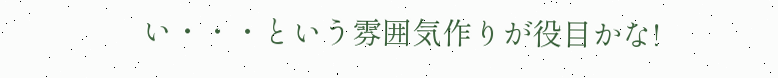い・・・という雰囲気作りが役目かな!